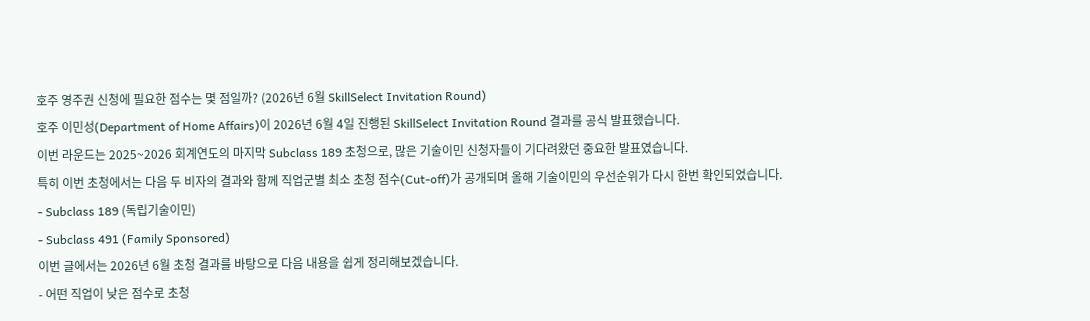호주 영주권 신청에 필요한 점수는 몇 점일까? (2026년 6월 SkillSelect Invitation Round)
호주 이민성(Department of Home Affairs)이 2026년 6월 4일 진행된 SkillSelect Invitation Round 결과를 공식 발표했습니다.
이번 라운드는 2025~2026 회계연도의 마지막 Subclass 189 초청으로, 많은 기술이민 신청자들이 기다려왔던 중요한 발표였습니다.
특히 이번 초청에서는 다음 두 비자의 결과와 함께 직업군별 최소 초청 점수(Cut-off)가 공개되며 올해 기술이민의 우선순위가 다시 한번 확인되었습니다.
- Subclass 189 (독립기술이민)
- Subclass 491 (Family Sponsored)
이번 글에서는 2026년 6월 초청 결과를 바탕으로 다음 내용을 쉽게 정리해보겠습니다.
- 어떤 직업이 낮은 점수로 초청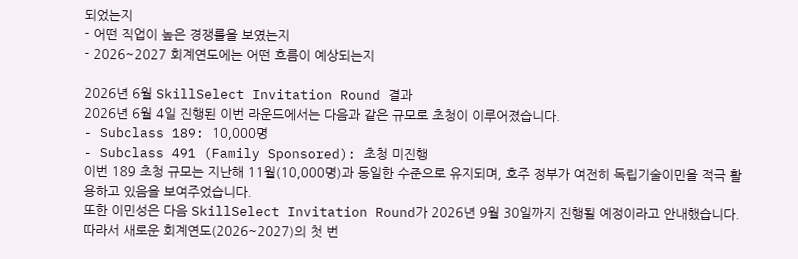되었는지
- 어떤 직업이 높은 경쟁률을 보였는지
- 2026~2027 회계연도에는 어떤 흐름이 예상되는지

2026년 6월 SkillSelect Invitation Round 결과
2026년 6월 4일 진행된 이번 라운드에서는 다음과 같은 규모로 초청이 이루어졌습니다.
- Subclass 189: 10,000명
- Subclass 491 (Family Sponsored): 초청 미진행
이번 189 초청 규모는 지난해 11월(10,000명)과 동일한 수준으로 유지되며, 호주 정부가 여전히 독립기술이민을 적극 활용하고 있음을 보여주었습니다.
또한 이민성은 다음 SkillSelect Invitation Round가 2026년 9월 30일까지 진행될 예정이라고 안내했습니다. 따라서 새로운 회계연도(2026~2027)의 첫 번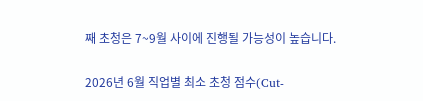째 초청은 7~9월 사이에 진행될 가능성이 높습니다.

2026년 6월 직업별 최소 초청 점수(Cut-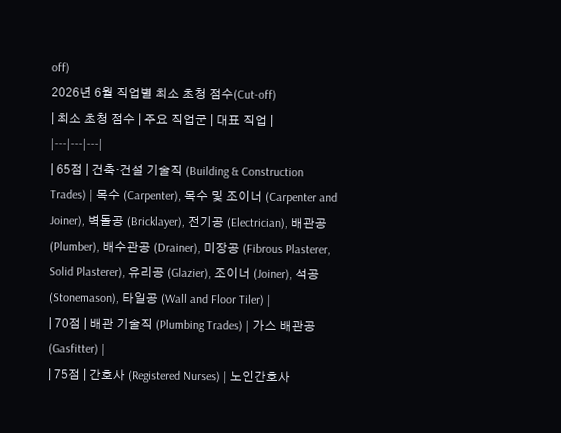off)
2026년 6월 직업별 최소 초청 점수(Cut-off)
| 최소 초청 점수 | 주요 직업군 | 대표 직업 |
|---|---|---|
| 65점 | 건축·건설 기술직 (Building & Construction Trades) | 목수 (Carpenter), 목수 및 조이너 (Carpenter and Joiner), 벽돌공 (Bricklayer), 전기공 (Electrician), 배관공 (Plumber), 배수관공 (Drainer), 미장공 (Fibrous Plasterer, Solid Plasterer), 유리공 (Glazier), 조이너 (Joiner), 석공 (Stonemason), 타일공 (Wall and Floor Tiler) |
| 70점 | 배관 기술직 (Plumbing Trades) | 가스 배관공 (Gasfitter) |
| 75점 | 간호사 (Registered Nurses) | 노인간호사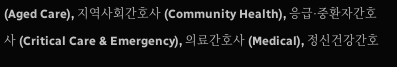(Aged Care), 지역사회간호사 (Community Health), 응급·중환자간호사 (Critical Care & Emergency), 의료간호사 (Medical), 정신건강간호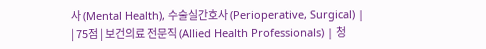사 (Mental Health), 수술실간호사 (Perioperative, Surgical) |
| 75점 | 보건의료 전문직 (Allied Health Professionals) | 청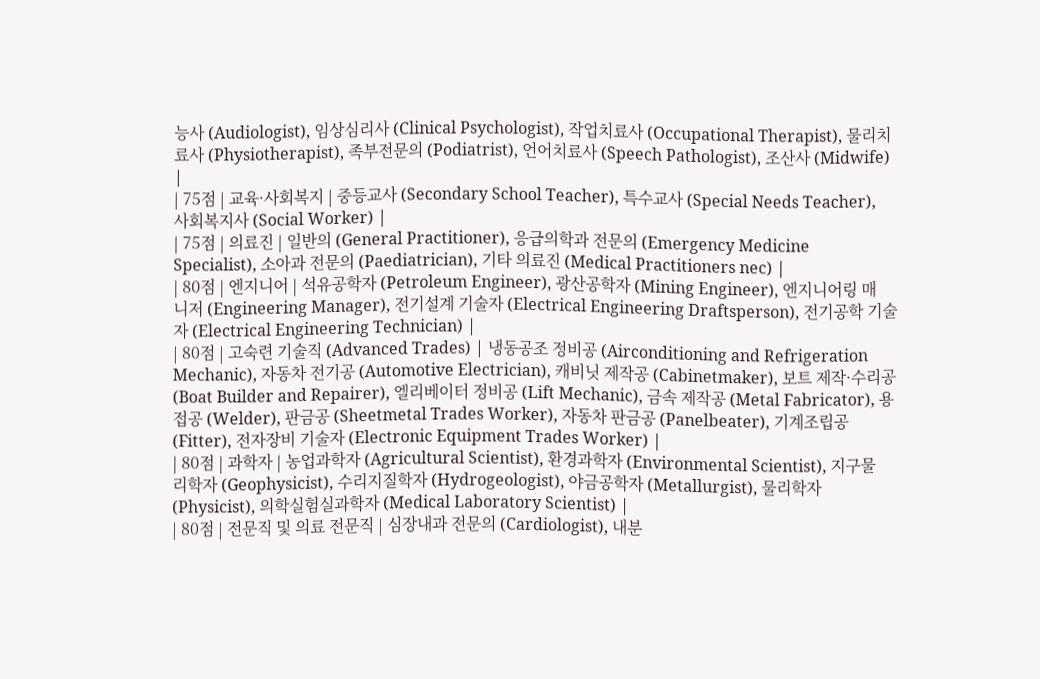능사 (Audiologist), 임상심리사 (Clinical Psychologist), 작업치료사 (Occupational Therapist), 물리치료사 (Physiotherapist), 족부전문의 (Podiatrist), 언어치료사 (Speech Pathologist), 조산사 (Midwife) |
| 75점 | 교육·사회복지 | 중등교사 (Secondary School Teacher), 특수교사 (Special Needs Teacher), 사회복지사 (Social Worker) |
| 75점 | 의료진 | 일반의 (General Practitioner), 응급의학과 전문의 (Emergency Medicine Specialist), 소아과 전문의 (Paediatrician), 기타 의료진 (Medical Practitioners nec) |
| 80점 | 엔지니어 | 석유공학자 (Petroleum Engineer), 광산공학자 (Mining Engineer), 엔지니어링 매니저 (Engineering Manager), 전기설계 기술자 (Electrical Engineering Draftsperson), 전기공학 기술자 (Electrical Engineering Technician) |
| 80점 | 고숙련 기술직 (Advanced Trades) | 냉동공조 정비공 (Airconditioning and Refrigeration Mechanic), 자동차 전기공 (Automotive Electrician), 캐비닛 제작공 (Cabinetmaker), 보트 제작·수리공 (Boat Builder and Repairer), 엘리베이터 정비공 (Lift Mechanic), 금속 제작공 (Metal Fabricator), 용접공 (Welder), 판금공 (Sheetmetal Trades Worker), 자동차 판금공 (Panelbeater), 기계조립공 (Fitter), 전자장비 기술자 (Electronic Equipment Trades Worker) |
| 80점 | 과학자 | 농업과학자 (Agricultural Scientist), 환경과학자 (Environmental Scientist), 지구물리학자 (Geophysicist), 수리지질학자 (Hydrogeologist), 야금공학자 (Metallurgist), 물리학자 (Physicist), 의학실험실과학자 (Medical Laboratory Scientist) |
| 80점 | 전문직 및 의료 전문직 | 심장내과 전문의 (Cardiologist), 내분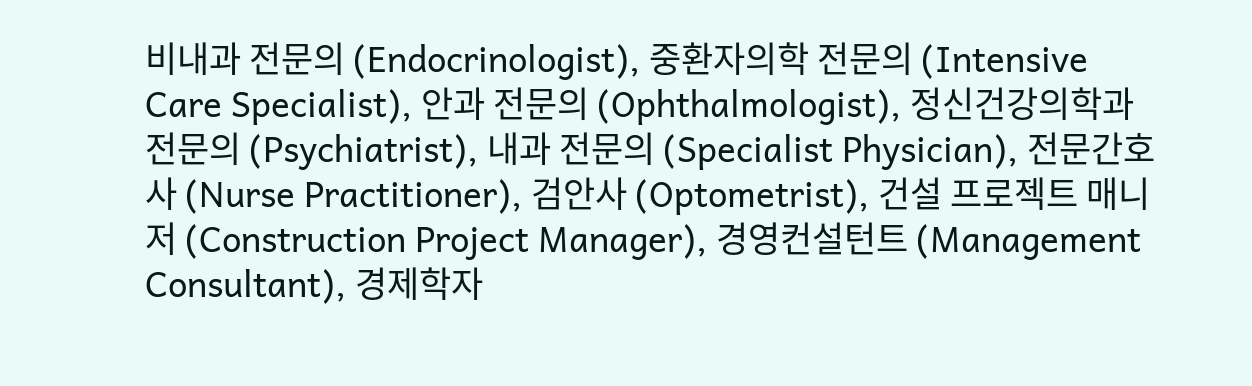비내과 전문의 (Endocrinologist), 중환자의학 전문의 (Intensive Care Specialist), 안과 전문의 (Ophthalmologist), 정신건강의학과 전문의 (Psychiatrist), 내과 전문의 (Specialist Physician), 전문간호사 (Nurse Practitioner), 검안사 (Optometrist), 건설 프로젝트 매니저 (Construction Project Manager), 경영컨설턴트 (Management Consultant), 경제학자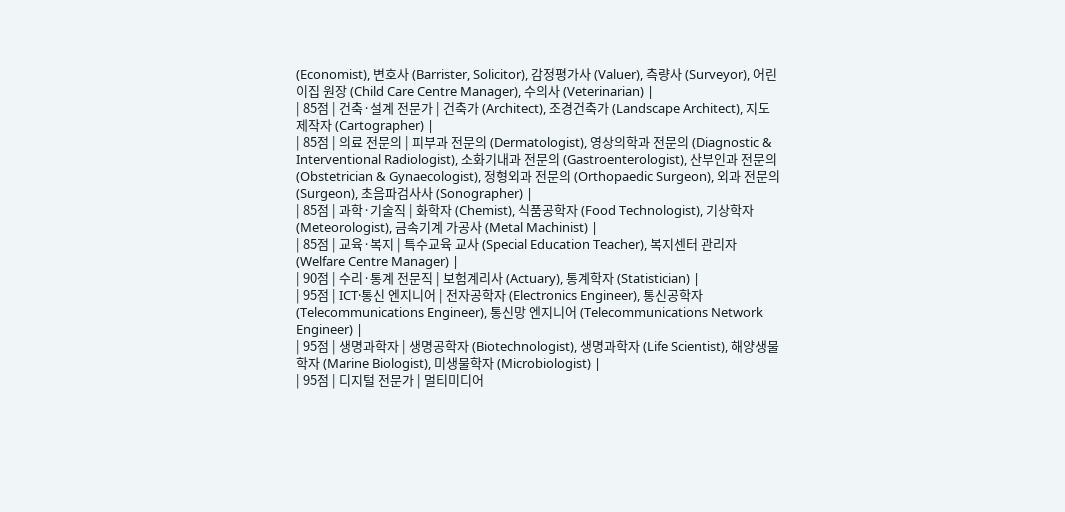(Economist), 변호사 (Barrister, Solicitor), 감정평가사 (Valuer), 측량사 (Surveyor), 어린이집 원장 (Child Care Centre Manager), 수의사 (Veterinarian) |
| 85점 | 건축·설계 전문가 | 건축가 (Architect), 조경건축가 (Landscape Architect), 지도제작자 (Cartographer) |
| 85점 | 의료 전문의 | 피부과 전문의 (Dermatologist), 영상의학과 전문의 (Diagnostic & Interventional Radiologist), 소화기내과 전문의 (Gastroenterologist), 산부인과 전문의 (Obstetrician & Gynaecologist), 정형외과 전문의 (Orthopaedic Surgeon), 외과 전문의 (Surgeon), 초음파검사사 (Sonographer) |
| 85점 | 과학·기술직 | 화학자 (Chemist), 식품공학자 (Food Technologist), 기상학자 (Meteorologist), 금속기계 가공사 (Metal Machinist) |
| 85점 | 교육·복지 | 특수교육 교사 (Special Education Teacher), 복지센터 관리자 (Welfare Centre Manager) |
| 90점 | 수리·통계 전문직 | 보험계리사 (Actuary), 통계학자 (Statistician) |
| 95점 | ICT·통신 엔지니어 | 전자공학자 (Electronics Engineer), 통신공학자 (Telecommunications Engineer), 통신망 엔지니어 (Telecommunications Network Engineer) |
| 95점 | 생명과학자 | 생명공학자 (Biotechnologist), 생명과학자 (Life Scientist), 해양생물학자 (Marine Biologist), 미생물학자 (Microbiologist) |
| 95점 | 디지털 전문가 | 멀티미디어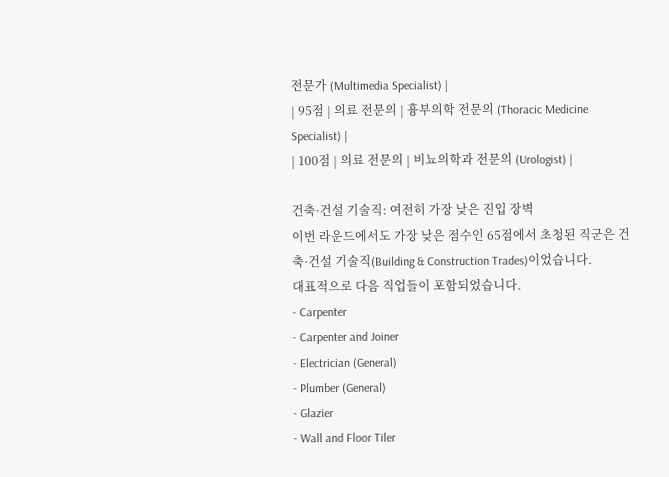전문가 (Multimedia Specialist) |
| 95점 | 의료 전문의 | 흉부의학 전문의 (Thoracic Medicine Specialist) |
| 100점 | 의료 전문의 | 비뇨의학과 전문의 (Urologist) |

건축·건설 기술직: 여전히 가장 낮은 진입 장벽
이번 라운드에서도 가장 낮은 점수인 65점에서 초청된 직군은 건축·건설 기술직(Building & Construction Trades)이었습니다.
대표적으로 다음 직업들이 포함되었습니다.
- Carpenter
- Carpenter and Joiner
- Electrician (General)
- Plumber (General)
- Glazier
- Wall and Floor Tiler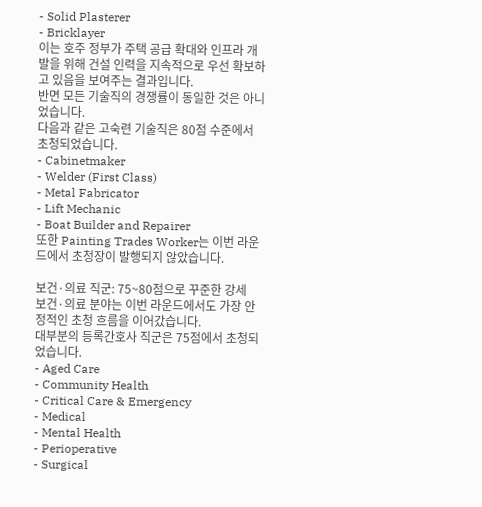- Solid Plasterer
- Bricklayer
이는 호주 정부가 주택 공급 확대와 인프라 개발을 위해 건설 인력을 지속적으로 우선 확보하고 있음을 보여주는 결과입니다.
반면 모든 기술직의 경쟁률이 동일한 것은 아니었습니다.
다음과 같은 고숙련 기술직은 80점 수준에서 초청되었습니다.
- Cabinetmaker
- Welder (First Class)
- Metal Fabricator
- Lift Mechanic
- Boat Builder and Repairer
또한 Painting Trades Worker는 이번 라운드에서 초청장이 발행되지 않았습니다.

보건·의료 직군: 75~80점으로 꾸준한 강세
보건·의료 분야는 이번 라운드에서도 가장 안정적인 초청 흐름을 이어갔습니다.
대부분의 등록간호사 직군은 75점에서 초청되었습니다.
- Aged Care
- Community Health
- Critical Care & Emergency
- Medical
- Mental Health
- Perioperative
- Surgical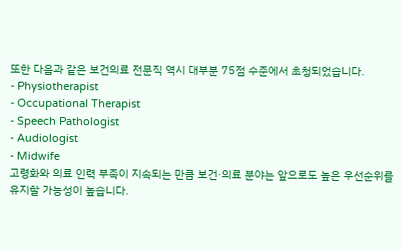또한 다음과 같은 보건의료 전문직 역시 대부분 75점 수준에서 초청되었습니다.
- Physiotherapist
- Occupational Therapist
- Speech Pathologist
- Audiologist
- Midwife
고령화와 의료 인력 부족이 지속되는 만큼 보건·의료 분야는 앞으로도 높은 우선순위를 유지할 가능성이 높습니다.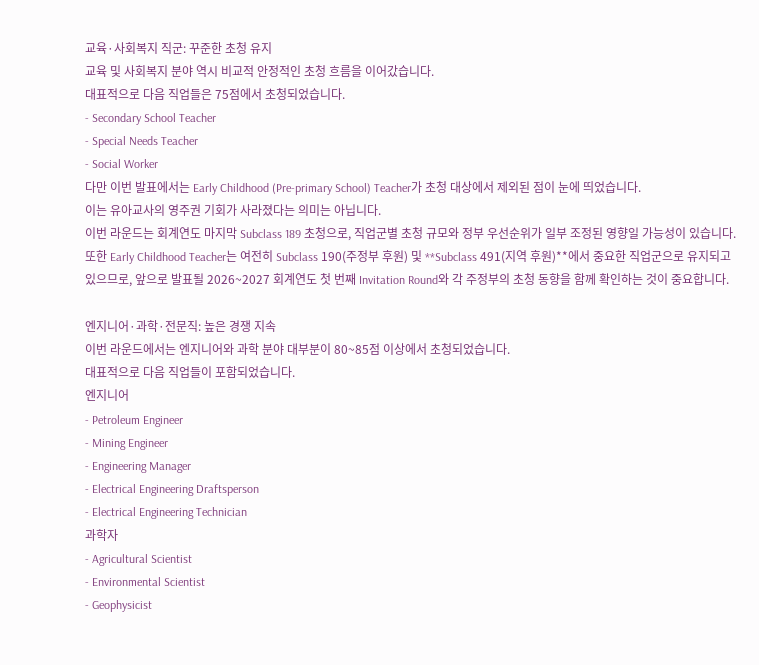교육·사회복지 직군: 꾸준한 초청 유지
교육 및 사회복지 분야 역시 비교적 안정적인 초청 흐름을 이어갔습니다.
대표적으로 다음 직업들은 75점에서 초청되었습니다.
- Secondary School Teacher
- Special Needs Teacher
- Social Worker
다만 이번 발표에서는 Early Childhood (Pre-primary School) Teacher가 초청 대상에서 제외된 점이 눈에 띄었습니다.
이는 유아교사의 영주권 기회가 사라졌다는 의미는 아닙니다.
이번 라운드는 회계연도 마지막 Subclass 189 초청으로, 직업군별 초청 규모와 정부 우선순위가 일부 조정된 영향일 가능성이 있습니다.
또한 Early Childhood Teacher는 여전히 Subclass 190(주정부 후원) 및 **Subclass 491(지역 후원)**에서 중요한 직업군으로 유지되고 있으므로, 앞으로 발표될 2026~2027 회계연도 첫 번째 Invitation Round와 각 주정부의 초청 동향을 함께 확인하는 것이 중요합니다.

엔지니어·과학·전문직: 높은 경쟁 지속
이번 라운드에서는 엔지니어와 과학 분야 대부분이 80~85점 이상에서 초청되었습니다.
대표적으로 다음 직업들이 포함되었습니다.
엔지니어
- Petroleum Engineer
- Mining Engineer
- Engineering Manager
- Electrical Engineering Draftsperson
- Electrical Engineering Technician
과학자
- Agricultural Scientist
- Environmental Scientist
- Geophysicist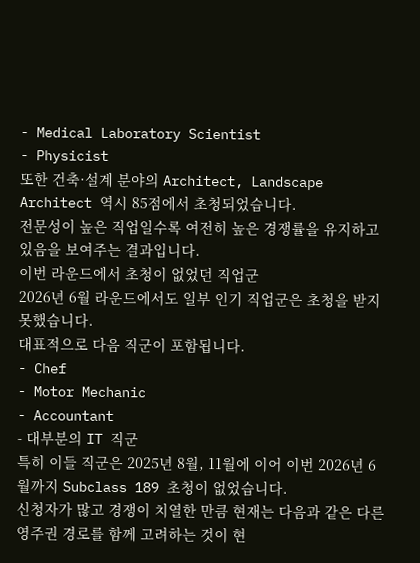- Medical Laboratory Scientist
- Physicist
또한 건축·설계 분야의 Architect, Landscape Architect 역시 85점에서 초청되었습니다.
전문성이 높은 직업일수록 여전히 높은 경쟁률을 유지하고 있음을 보여주는 결과입니다.
이번 라운드에서 초청이 없었던 직업군
2026년 6월 라운드에서도 일부 인기 직업군은 초청을 받지 못했습니다.
대표적으로 다음 직군이 포함됩니다.
- Chef
- Motor Mechanic
- Accountant
- 대부분의 IT 직군
특히 이들 직군은 2025년 8월, 11월에 이어 이번 2026년 6월까지 Subclass 189 초청이 없었습니다.
신청자가 많고 경쟁이 치열한 만큼 현재는 다음과 같은 다른 영주권 경로를 함께 고려하는 것이 현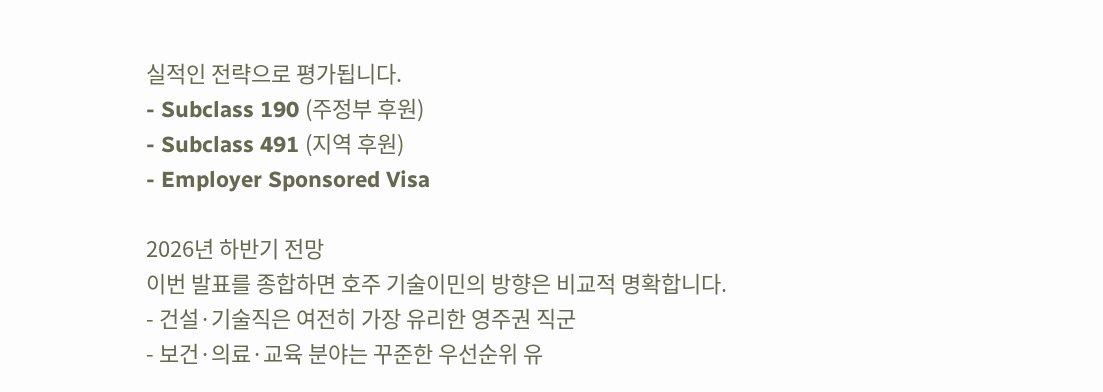실적인 전략으로 평가됩니다.
- Subclass 190 (주정부 후원)
- Subclass 491 (지역 후원)
- Employer Sponsored Visa

2026년 하반기 전망
이번 발표를 종합하면 호주 기술이민의 방향은 비교적 명확합니다.
- 건설·기술직은 여전히 가장 유리한 영주권 직군
- 보건·의료·교육 분야는 꾸준한 우선순위 유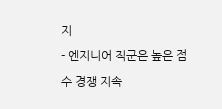지
- 엔지니어 직군은 높은 점수 경쟁 지속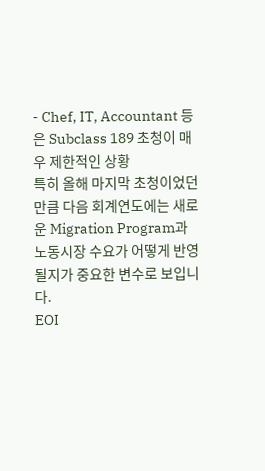- Chef, IT, Accountant 등은 Subclass 189 초청이 매우 제한적인 상황
특히 올해 마지막 초청이었던 만큼 다음 회계연도에는 새로운 Migration Program과 노동시장 수요가 어떻게 반영될지가 중요한 변수로 보입니다.
EOI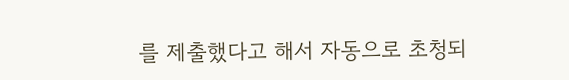를 제출했다고 해서 자동으로 초청되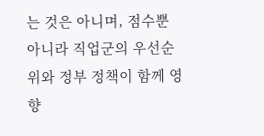는 것은 아니며, 점수뿐 아니라 직업군의 우선순위와 정부 정책이 함께 영향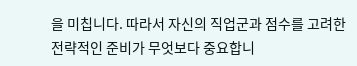을 미칩니다. 따라서 자신의 직업군과 점수를 고려한 전략적인 준비가 무엇보다 중요합니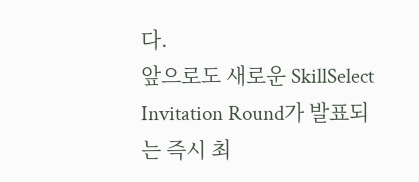다.
앞으로도 새로운 SkillSelect Invitation Round가 발표되는 즉시 최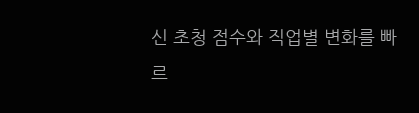신 초청 점수와 직업별 변화를 빠르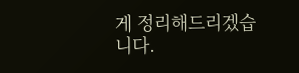게 정리해드리겠습니다.